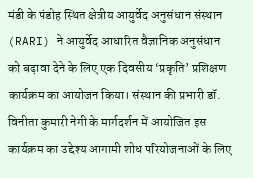मंडी के पंडोह स्थित क्षेत्रीय आयुर्वेद अनुसंधान संस्थान (RARI) ने आयुर्वेद आधारित वैज्ञानिक अनुसंधान को बढ़ावा देने के लिए एक दिवसीय ‘प्रकृति’ प्रशिक्षण कार्यक्रम का आयोजन किया। संस्थान की प्रभारी डॉ. विनीता कुमारी नेगी के मार्गदर्शन में आयोजित इस कार्यक्रम का उद्देश्य आगामी शोध परियोजनाओं के लिए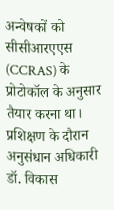अन्वेषकों को सीसीआरएएस (CCRAS) के प्रोटोकॉल के अनुसार तैयार करना था। प्रशिक्षण के दौरान अनुसंधान अधिकारी डॉ. विकास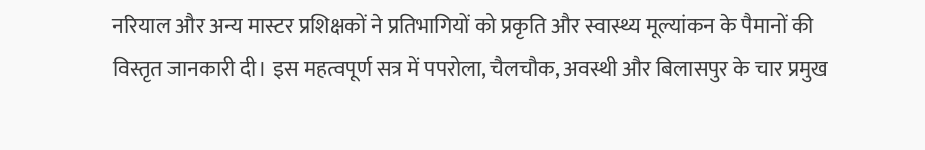नरियाल और अन्य मास्टर प्रशिक्षकों ने प्रतिभागियों को प्रकृति और स्वास्थ्य मूल्यांकन के पैमानों की विस्तृत जानकारी दी। इस महत्वपूर्ण सत्र में पपरोला, चैलचौक, अवस्थी और बिलासपुर के चार प्रमुख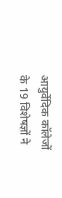आयुर्वेदिक कॉलेजों के 19 विशेषज्ञों ने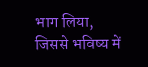भाग लिया, जिससे भविष्य में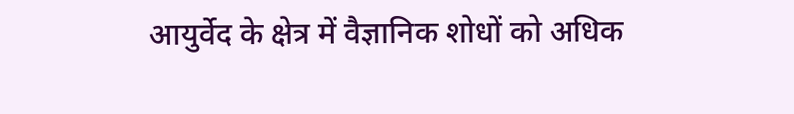आयुर्वेद के क्षेत्र में वैज्ञानिक शोधों को अधिक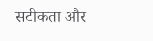सटीकता और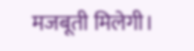मजबूती मिलेगी।